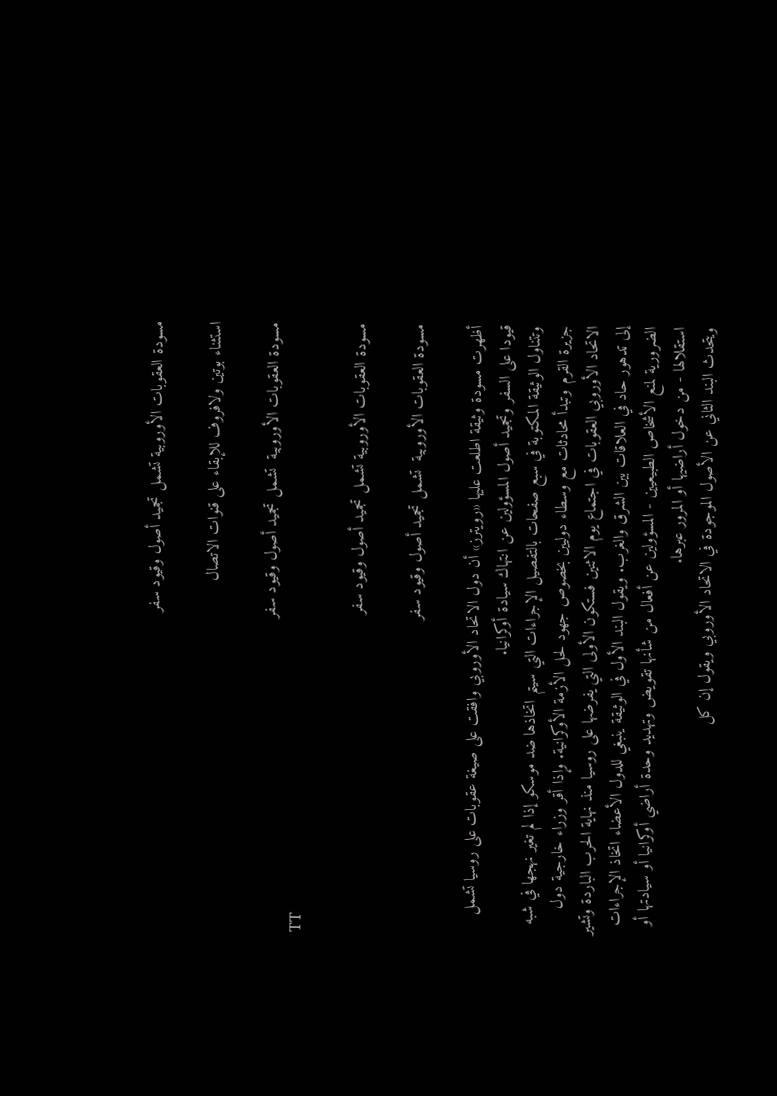مسودة العقوبات الأوروبية تشمل تجميد أصول وقيود سفر

استثناء بوتين ولافروف للإبقاء على قنوات الاتصال

مسودة العقوبات الأوروبية  تشمل تجميد أصول وقيود سفر
TT

مسودة العقوبات الأوروبية تشمل تجميد أصول وقيود سفر

مسودة العقوبات الأوروبية  تشمل تجميد أصول وقيود سفر

أظهرت مسودة وثيقة اطلعت عليها «رويترز» أن دول الاتحاد الأوروبي وافقت على صيغة عقوبات على روسيا تشمل قيودا على السفر وتجميد أصول المسؤولين عن انتهاك سيادة أوكرانيا.
وتتناول الوثيقة المكتوبة في سبع صفحات بالتفصيل الإجراءات التي سيتم اتخاذها ضد موسكو إذا لم تغير نهجها في شبه جزيرة القرم وتبدأ محادثات مع وسطاء دوليين بخصوص جهود لحل الأزمة الأوكرانية. وإذا أقر وزراء خارجية دول الاتحاد الأوروبي العقوبات في اجتماع يوم الاثنين فستكون الأولى التي يفرضها على روسيا منذ نهاية الحرب الباردة وتشير إلى تدهور حاد في العلاقات بين الشرق والغرب. ويقول البند الأول في الوثيقة ينبغي للدول الأعضاء اتخاذ الإجراءات الضرورية لمنع الأشخاص الطبيعيين - المسؤولين عن أفعال من شأنها تقويض وتهديد وحدة أراضي أوكرانيا أو سيادتها أو استقلالها - من دخول أراضيها أو المرور عبرها.
ويتحدث البند الثاني عن الأصول الموجودة في الاتحاد الأوروبي ويقول إن كل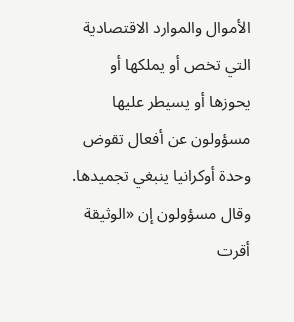الأموال والموارد الاقتصادية التي تخص أو يملكها أو يحوزها أو يسيطر عليها مسؤولون عن أفعال تقوض وحدة أوكرانيا ينبغي تجميدها.
وقال مسؤولون إن «الوثيقة أقرت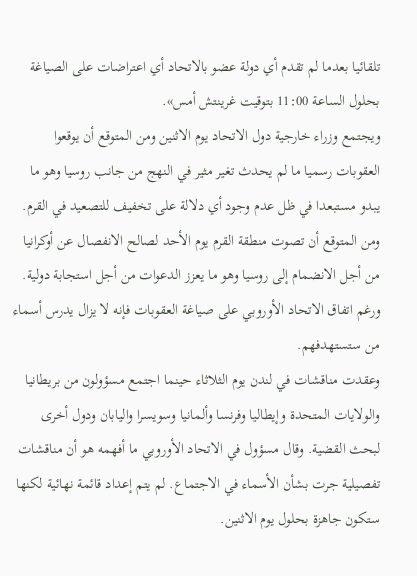تلقائيا بعدما لم تقدم أي دولة عضو بالاتحاد أي اعتراضات على الصياغة بحلول الساعة 11:00 بتوقيت غرينتش أمس».
ويجتمع وزراء خارجية دول الاتحاد يوم الاثنين ومن المتوقع أن يوقعوا العقوبات رسميا ما لم يحدث تغير مثير في النهج من جانب روسيا وهو ما يبدو مستبعدا في ظل عدم وجود أي دلالة على تخفيف للتصعيد في القرم. ومن المتوقع أن تصوت منطقة القرم يوم الأحد لصالح الانفصال عن أوكرانيا من أجل الانضمام إلى روسيا وهو ما يعزز الدعوات من أجل استجابة دولية. ورغم اتفاق الاتحاد الأوروبي على صياغة العقوبات فإنه لا يزال يدرس أسماء من ستستهدفهم.
وعقدت مناقشات في لندن يوم الثلاثاء حينما اجتمع مسؤولون من بريطانيا والولايات المتحدة وإيطاليا وفرنسا وألمانيا وسويسرا واليابان ودول أخرى لبحث القضية. وقال مسؤول في الاتحاد الأوروبي ما أفهمه هو أن مناقشات تفصيلية جرت بشأن الأسماء في الاجتماع. لم يتم إعداد قائمة نهائية لكنها ستكون جاهزة بحلول يوم الاثنين.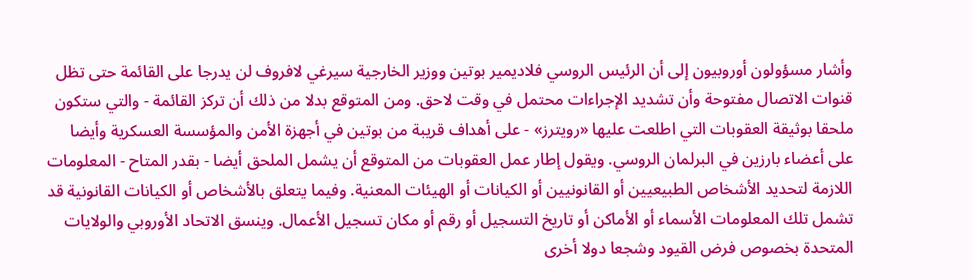وأشار مسؤولون أوروبيون إلى أن الرئيس الروسي فلاديمير بوتين ووزير الخارجية سيرغي لافروف لن يدرجا على القائمة حتى تظل قنوات الاتصال مفتوحة وأن تشديد الإجراءات محتمل في وقت لاحق. ومن المتوقع بدلا من ذلك أن تركز القائمة - والتي ستكون ملحقا بوثيقة العقوبات التي اطلعت عليها «رويترز» - على أهداف قريبة من بوتين في أجهزة الأمن والمؤسسة العسكرية وأيضا على أعضاء بارزين في البرلمان الروسي. ويقول إطار عمل العقوبات من المتوقع أن يشمل الملحق أيضا - بقدر المتاح - المعلومات اللازمة لتحديد الأشخاص الطبيعيين أو القانونيين أو الكيانات أو الهيئات المعنية. وفيما يتعلق بالأشخاص أو الكيانات القانونية قد تشمل تلك المعلومات الأسماء أو الأماكن أو تاريخ التسجيل أو رقم أو مكان تسجيل الأعمال. وينسق الاتحاد الأوروبي والولايات المتحدة بخصوص فرض القيود وشجعا دولا أخرى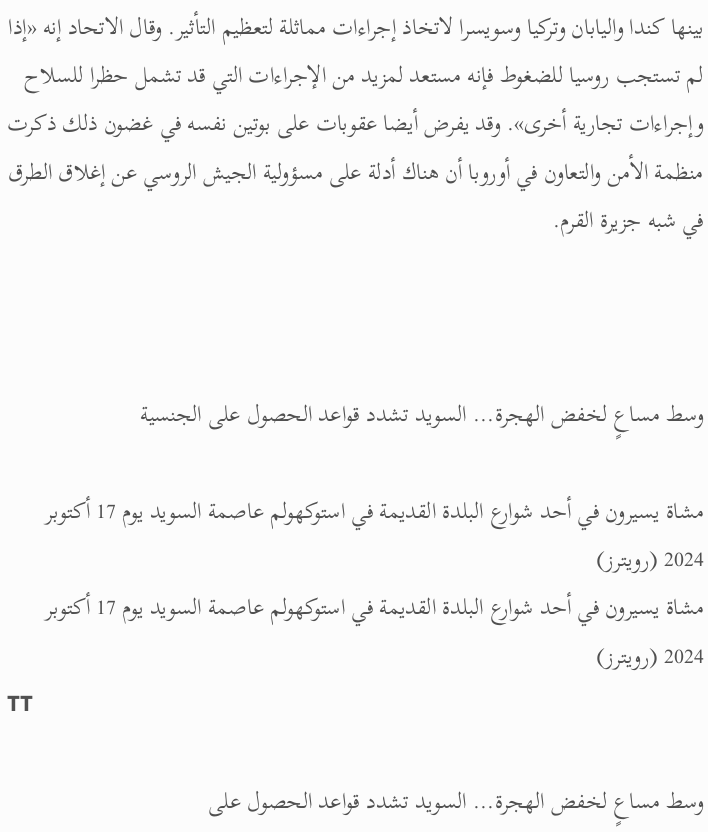بينها كندا واليابان وتركيا وسويسرا لاتخاذ إجراءات مماثلة لتعظيم التأثير. وقال الاتحاد إنه «إذا لم تستجب روسيا للضغوط فإنه مستعد لمزيد من الإجراءات التي قد تشمل حظرا للسلاح وإجراءات تجارية أخرى». وقد يفرض أيضا عقوبات على بوتين نفسه في غضون ذلك ذكرت منظمة الأمن والتعاون في أوروبا أن هناك أدلة على مسؤولية الجيش الروسي عن إغلاق الطرق في شبه جزيرة القرم.



وسط مساعٍ لخفض الهجرة... السويد تشدد قواعد الحصول على الجنسية

مشاة يسيرون في أحد شوارع البلدة القديمة في استوكهولم عاصمة السويد يوم 17 أكتوبر 2024 (رويترز)
مشاة يسيرون في أحد شوارع البلدة القديمة في استوكهولم عاصمة السويد يوم 17 أكتوبر 2024 (رويترز)
TT

وسط مساعٍ لخفض الهجرة... السويد تشدد قواعد الحصول على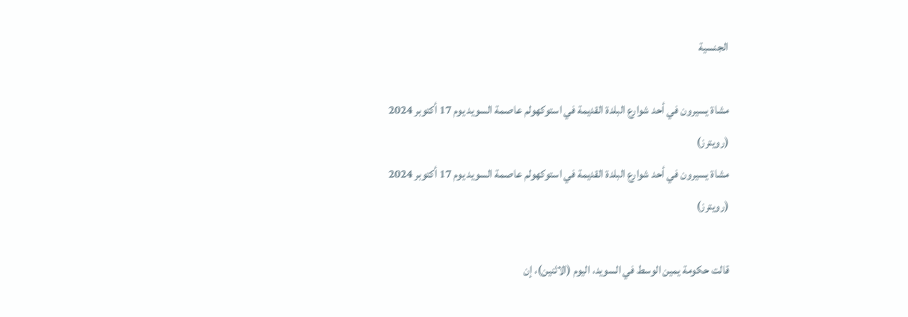الجنسية

مشاة يسيرون في أحد شوارع البلدة القديمة في استوكهولم عاصمة السويد يوم 17 أكتوبر 2024 (رويترز)
مشاة يسيرون في أحد شوارع البلدة القديمة في استوكهولم عاصمة السويد يوم 17 أكتوبر 2024 (رويترز)

قالت حكومة يمين الوسط في السويد، اليوم (الاثنين)، إن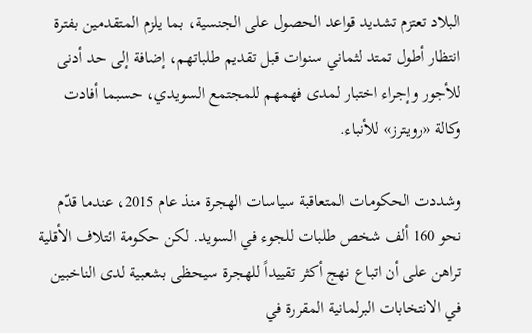البلاد تعتزم تشديد قواعد الحصول على الجنسية، بما يلزم المتقدمين بفترة انتظار أطول تمتد لثماني سنوات قبل تقديم طلباتهم، إضافة إلى حد أدنى للأجور وإجراء اختبار لمدى فهمهم للمجتمع السويدي، حسبما أفادت وكالة «رويترز» للأنباء.

وشددت الحكومات المتعاقبة سياسات الهجرة منذ عام 2015، عندما قدّم نحو 160 ألف شخص طلبات للجوء في السويد. لكن حكومة ائتلاف الأقلية تراهن على أن اتباع نهج أكثر تقييداً للهجرة سيحظى بشعبية لدى الناخبين في الانتخابات البرلمانية المقررة في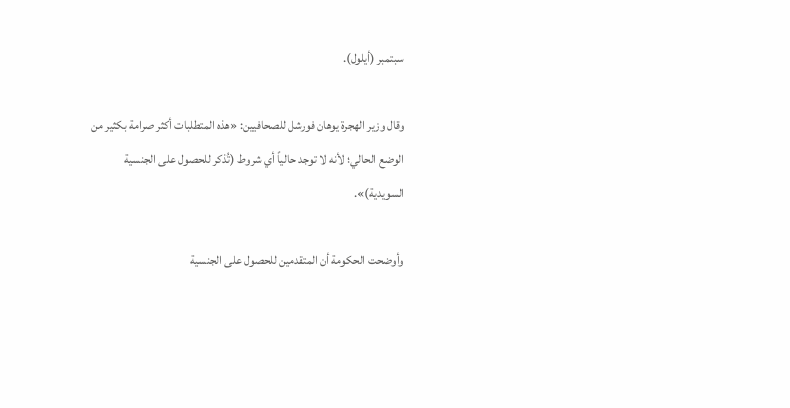سبتمبر (أيلول).

وقال وزير الهجرة يوهان فورشل للصحافيين: «هذه المتطلبات أكثر صرامة بكثير من الوضع الحالي؛ لأنه لا توجد حالياً أي شروط (تُذكر للحصول على الجنسية السويدية)».

وأوضحت الحكومة أن المتقدمين للحصول على الجنسية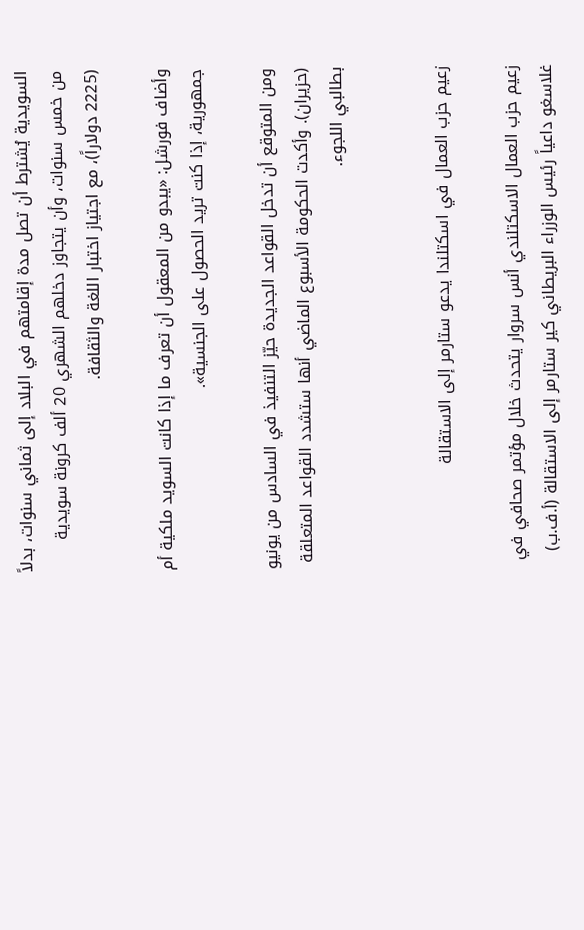السويدية يُشترط أن تصل مدة إقامتهم في البلاد إلى ثماني سنوات، بدلاً من خمس سنوات، وأن يتجاوز دخلهم الشهري 20 ألف كرونة سويدية (2225 دولاراً)، مع اجتياز اختبار اللغة والثقافة.

وأضاف فورشل: «يبدو من المعقول أن تعرف ما إذا كانت السويد ملكية أم جمهورية، إذا كنت تريد الحصول على الجنسية».

ومن المتوقع أن تدخل القواعد الجديدة حيّز التنفيذ في السادس من يونيو (حزيران). وأكدت الحكومة الأسبوع الماضي أنها ستشدد القواعد المتعلقة بطالبي اللجوء.


زعيم حزب العمال في اسكتلندا يدعو ستارمر إلى الاستقالة

زعيم حزب العمال الاسكتلندي أنس سروار يتحدث خلال مؤتمر صحافي في غلاسغو داعياً رئيس الوزراء البريطاني كير ستارمر إلى الاستقالة (أ.ف.ب)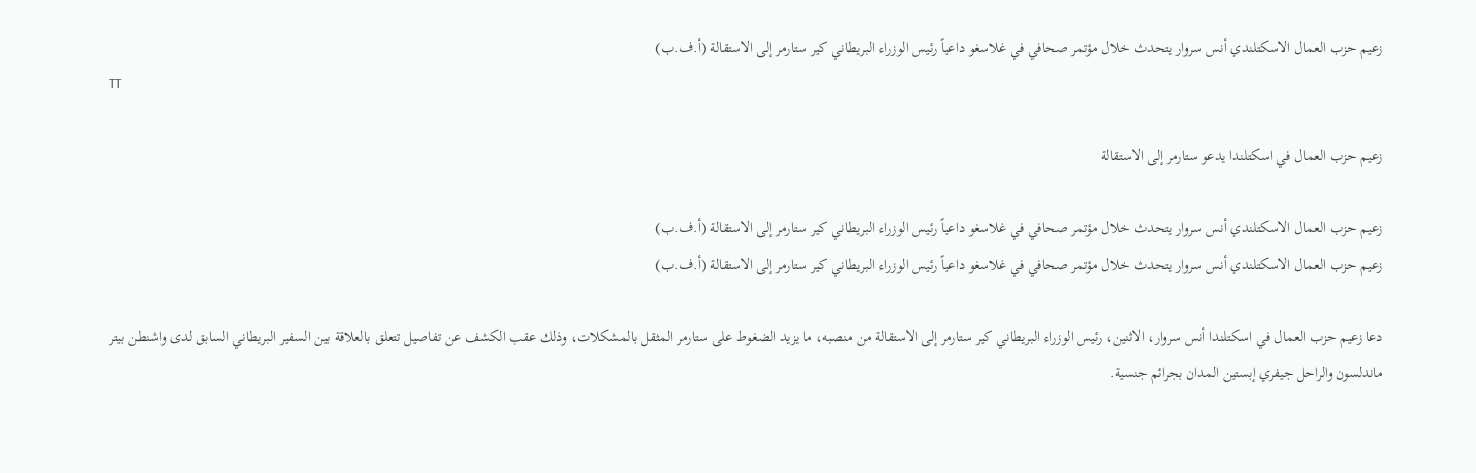زعيم حزب العمال الاسكتلندي أنس سروار يتحدث خلال مؤتمر صحافي في غلاسغو داعياً رئيس الوزراء البريطاني كير ستارمر إلى الاستقالة (أ.ف.ب)
TT

زعيم حزب العمال في اسكتلندا يدعو ستارمر إلى الاستقالة

زعيم حزب العمال الاسكتلندي أنس سروار يتحدث خلال مؤتمر صحافي في غلاسغو داعياً رئيس الوزراء البريطاني كير ستارمر إلى الاستقالة (أ.ف.ب)
زعيم حزب العمال الاسكتلندي أنس سروار يتحدث خلال مؤتمر صحافي في غلاسغو داعياً رئيس الوزراء البريطاني كير ستارمر إلى الاستقالة (أ.ف.ب)

دعا زعيم حزب العمال في اسكتلندا أنس سروار، الاثنين، رئيس الوزراء البريطاني كير ستارمر إلى الاستقالة من منصبه، ما يزيد الضغوط على ستارمر المثقل بالمشكلات، وذلك عقب الكشف عن تفاصيل تتعلق بالعلاقة بين السفير البريطاني السابق لدى واشنطن بيتر ماندلسون والراحل جيفري إبستين المدان بجرائم جنسية.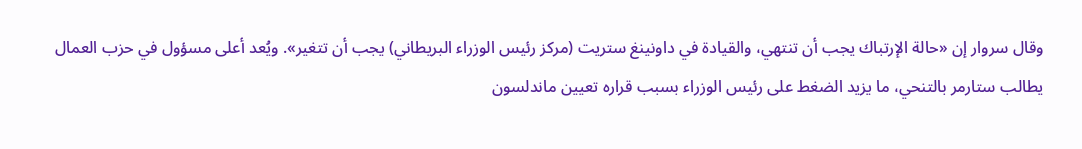وقال سروار إن «حالة الإرتباك يجب أن تنتهي، والقيادة في داونينغ ستريت (مركز رئيس الوزراء البريطاني) يجب أن تتغير». ويُعد أعلى مسؤول في حزب العمال يطالب ستارمر بالتنحي، ما يزيد الضغط على رئيس الوزراء بسبب قراره تعيين ماندلسون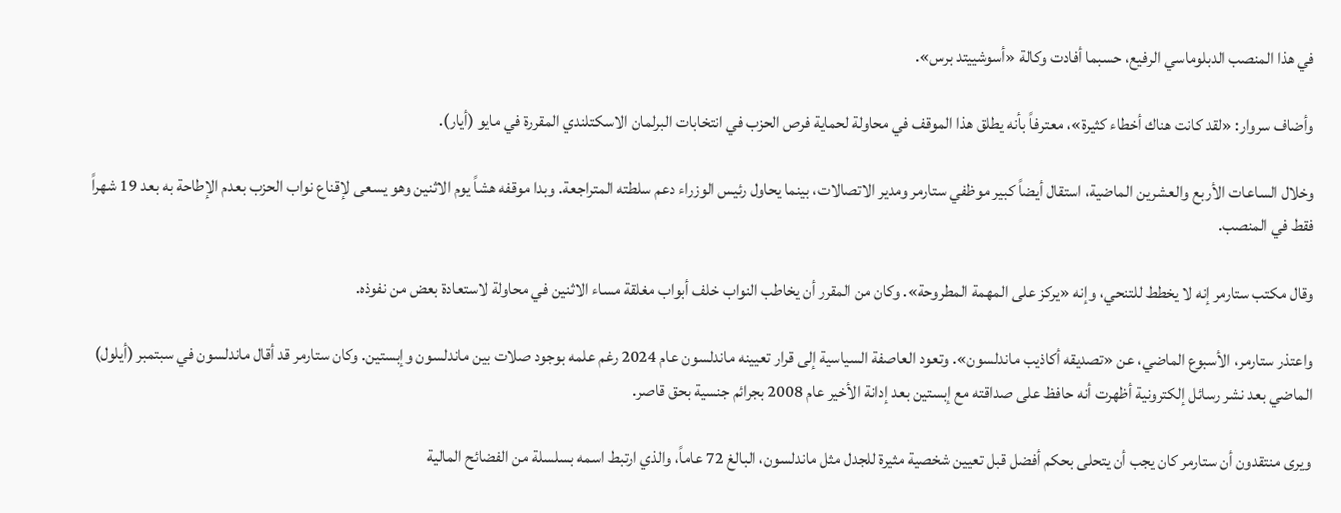في هذا المنصب الدبلوماسي الرفيع، حسبما أفادت وكالة «أسوشييتد برس».

وأضاف سروار: «لقد كانت هناك أخطاء كثيرة»، معترفاً بأنه يطلق هذا الموقف في محاولة لحماية فرص الحزب في انتخابات البرلمان الاسكتلندي المقررة في مايو (أيار).

وخلال الساعات الأربع والعشرين الماضية، استقال أيضاً كبير موظفي ستارمر ومدير الاتصالات، بينما يحاول رئيس الوزراء دعم سلطته المتراجعة. وبدا موقفه هشاً يوم الاثنين وهو يسعى لإقناع نواب الحزب بعدم الإطاحة به بعد 19 شهراً فقط في المنصب.

وقال مكتب ستارمر إنه لا يخطط للتنحي، وإنه «يركز على المهمة المطروحة». وكان من المقرر أن يخاطب النواب خلف أبواب مغلقة مساء الاثنين في محاولة لاستعادة بعض من نفوذه.

واعتذر ستارمر، الأسبوع الماضي، عن «تصديقه أكاذيب ماندلسون». وتعود العاصفة السياسية إلى قرار تعيينه ماندلسون عام 2024 رغم علمه بوجود صلات بين ماندلسون وإبستين. وكان ستارمر قد أقال ماندلسون في سبتمبر (أيلول) الماضي بعد نشر رسائل إلكترونية أظهرت أنه حافظ على صداقته مع إبستين بعد إدانة الأخير عام 2008 بجرائم جنسية بحق قاصر.

ويرى منتقدون أن ستارمر كان يجب أن يتحلى بحكم أفضل قبل تعيين شخصية مثيرة للجدل مثل ماندلسون، البالغ 72 عاماً، والذي ارتبط اسمه بسلسلة من الفضائح المالية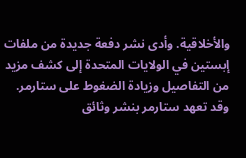والأخلاقية. وأدى نشر دفعة جديدة من ملفات إبستين في الولايات المتحدة إلى كشف مزيد من التفاصيل وزيادة الضغوط على ستارمر. وقد تعهد ستارمر بنشر وثائق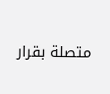متصلة بقرار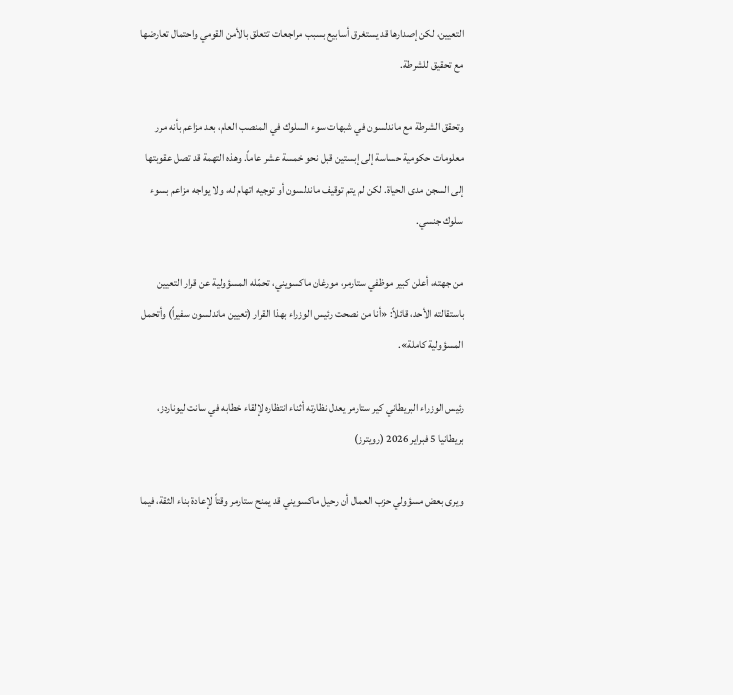التعيين، لكن إصدارها قد يستغرق أسابيع بسبب مراجعات تتعلق بالأمن القومي واحتمال تعارضها مع تحقيق للشرطة.

وتحقق الشرطة مع ماندلسون في شبهات سوء السلوك في المنصب العام، بعد مزاعم بأنه مرر معلومات حكومية حساسة إلى إبستين قبل نحو خمسة عشر عاماً. وهذه التهمة قد تصل عقوبتها إلى السجن مدى الحياة. لكن لم يتم توقيف ماندلسون أو توجيه اتهام له، ولا يواجه مزاعم بسوء سلوك جنسي.

من جهته، أعلن كبير موظفي ستارمر، مورغان ماكسويني، تحمّله المسؤولية عن قرار التعيين باستقالته الأحد، قائلاً: «أنا من نصحت رئيس الوزراء بهذا القرار (تعيين ماندلسون سفيراً) وأتحمل المسؤولية كاملة».

رئيس الوزراء البريطاني كير ستارمر يعدل نظارته أثناء انتظاره لإلقاء خطابه في سانت ليوناردز، بريطانيا 5 فبراير 2026 (رويترز)

ويرى بعض مسؤولي حزب العمال أن رحيل ماكسويني قد يمنح ستارمر وقتاً لإعادة بناء الثقة، فيما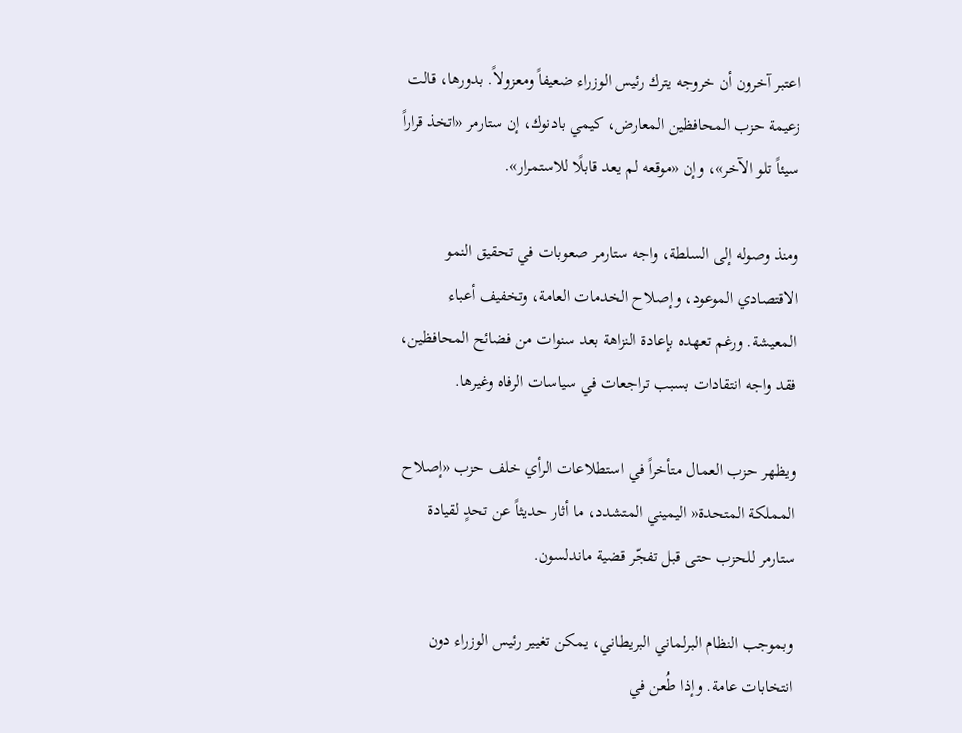اعتبر آخرون أن خروجه يترك رئيس الوزراء ضعيفاً ومعزولاً. بدورها، قالت زعيمة حزب المحافظين المعارض، كيمي بادنوك، إن ستارمر «اتخذ قراراً سيئاً تلو الآخر»، وإن «موقعه لم يعد قابلًا للاستمرار».

ومنذ وصوله إلى السلطة، واجه ستارمر صعوبات في تحقيق النمو الاقتصادي الموعود، وإصلاح الخدمات العامة، وتخفيف أعباء المعيشة. ورغم تعهده بإعادة النزاهة بعد سنوات من فضائح المحافظين، فقد واجه انتقادات بسبب تراجعات في سياسات الرفاه وغيرها.

ويظهر حزب العمال متأخراً في استطلاعات الرأي خلف حزب «إصلاح المملكة المتحدة« اليميني المتشدد، ما أثار حديثاً عن تحدٍ لقيادة ستارمر للحزب حتى قبل تفجّر قضية ماندلسون.

وبموجب النظام البرلماني البريطاني، يمكن تغيير رئيس الوزراء دون انتخابات عامة. وإذا طُعن في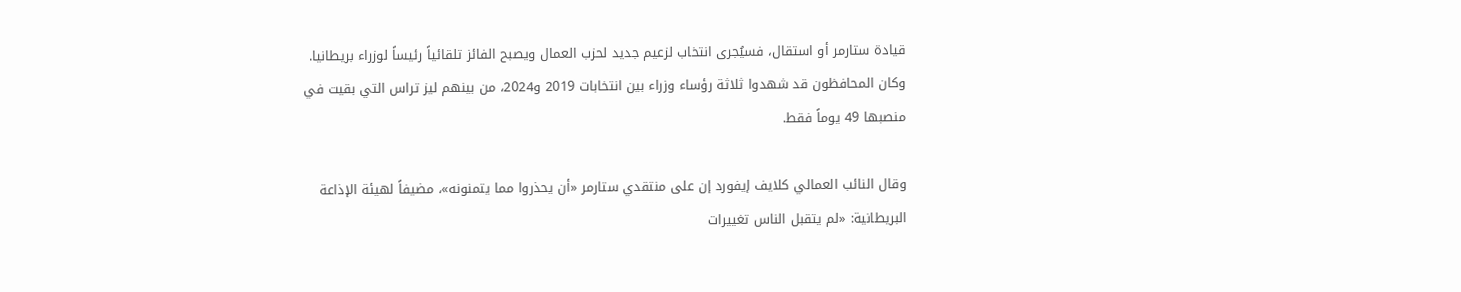قيادة ستارمر أو استقال، فسيُجرى انتخاب لزعيم جديد لحزب العمال ويصبح الفائز تلقائياً رئيساً لوزراء بريطانيا. وكان المحافظون قد شهدوا ثلاثة رؤساء وزراء بين انتخابات 2019 و2024، من بينهم ليز تراس التي بقيت في منصبها 49 يوماً فقط.

وقال النائب العمالي كلايف إيفورد إن على منتقدي ستارمر «أن يحذروا مما يتمنونه»، مضيفاً لهيئة الإذاعة البريطانية: «لم يتقبل الناس تغييرات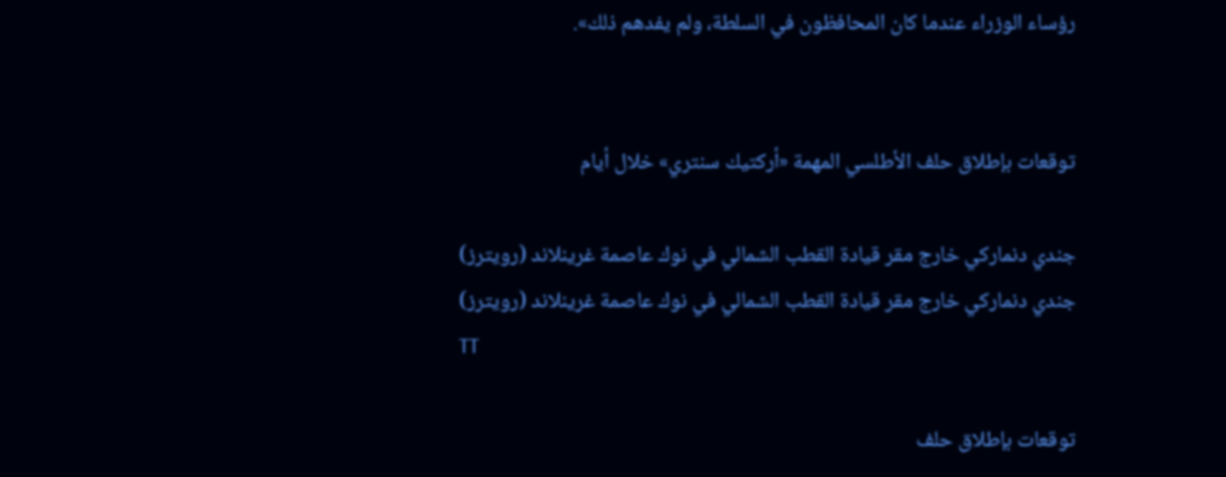رؤساء الوزراء عندما كان المحافظون في السلطة، ولم يفدهم ذلك».


توقعات بإطلاق حلف الأطلسي المهمة «أركتيك سنتري» خلال أيام

جندي دنماركي خارج مقر قيادة القطب الشمالي في نوك عاصمة غرينلاند (رويترز)
جندي دنماركي خارج مقر قيادة القطب الشمالي في نوك عاصمة غرينلاند (رويترز)
TT

توقعات بإطلاق حلف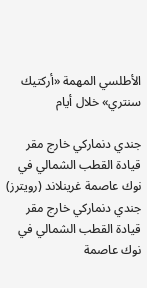الأطلسي المهمة «أركتيك سنتري» خلال أيام

جندي دنماركي خارج مقر قيادة القطب الشمالي في نوك عاصمة غرينلاند (رويترز)
جندي دنماركي خارج مقر قيادة القطب الشمالي في نوك عاصمة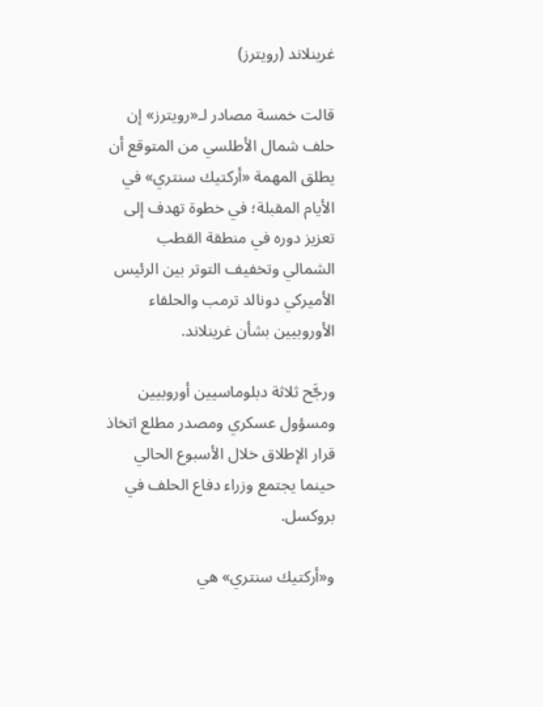غرينلاند (رويترز)

قالت خمسة مصادر لـ«رويترز» إن حلف شمال الأطلسي من المتوقع أن يطلق المهمة «أركتيك سنتري» في الأيام المقبلة؛ في خطوة تهدف إلى تعزيز دوره في منطقة القطب الشمالي وتخفيف التوتر بين الرئيس الأميركي دونالد ترمب والحلفاء الأوروبيين بشأن غرينلاند.

ورجَّح ثلاثة دبلوماسيين أوروبيين ومسؤول عسكري ومصدر مطلع اتخاذ قرار الإطلاق خلال الأسبوع الحالي حينما يجتمع وزراء دفاع الحلف في بروكسل.

و«أركتيك سنتري» هي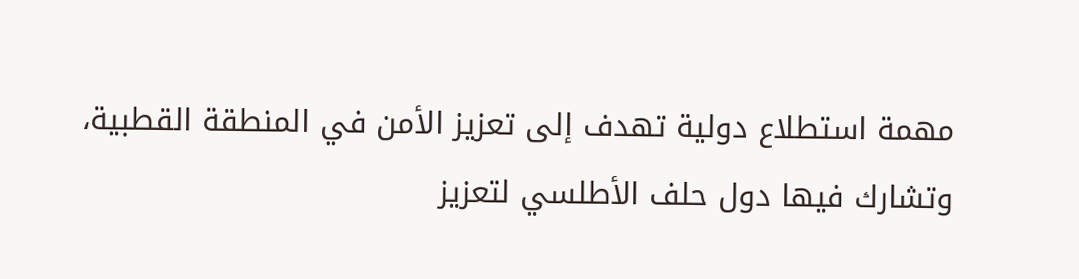مهمة استطلاع دولية تهدف إلى تعزيز الأمن في المنطقة القطبية، وتشارك فيها دول حلف الأطلسي لتعزيز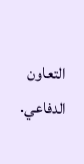التعاون الدفاعي.